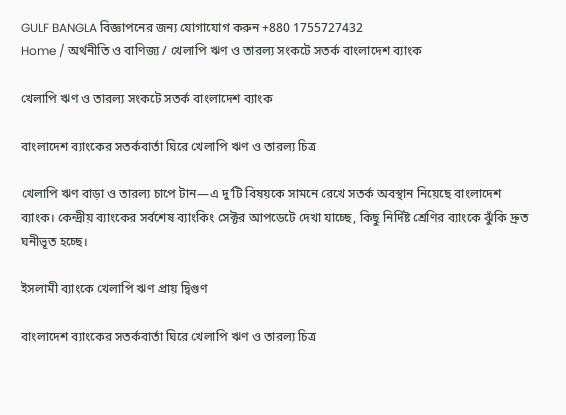GULF BANGLA বিজ্ঞাপনের জন্য যোগাযোগ করুন +880 1755727432
Home / অর্থনীতি ও বাণিজ্য / খেলাপি ঋণ ও তারল্য সংকটে সতর্ক বাংলাদেশ ব্যাংক

খেলাপি ঋণ ও তারল্য সংকটে সতর্ক বাংলাদেশ ব্যাংক

বাংলাদেশ ব্যাংকের সতর্কবার্তা ঘিরে খেলাপি ঋণ ও তারল্য চিত্র

খেলাপি ঋণ বাড়া ও তারল্য চাপে টান—এ দু’টি বিষয়কে সামনে রেখে সতর্ক অবস্থান নিয়েছে বাংলাদেশ ব্যাংক। কেন্দ্রীয় ব্যাংকের সর্বশেষ ব্যাংকিং সেক্টর আপডেটে দেখা যাচ্ছে, কিছু নির্দিষ্ট শ্রেণির ব্যাংকে ঝুঁকি দ্রুত ঘনীভূত হচ্ছে।

ইসলামী ব্যাংকে খেলাপি ঋণ প্রায় দ্বিগুণ

বাংলাদেশ ব্যাংকের সতর্কবার্তা ঘিরে খেলাপি ঋণ ও তারল্য চিত্র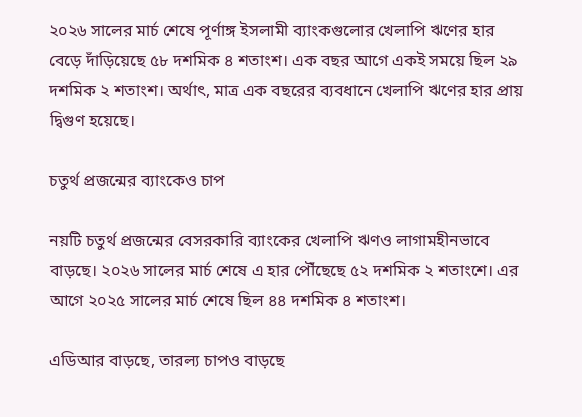২০২৬ সালের মার্চ শেষে পূর্ণাঙ্গ ইসলামী ব্যাংকগুলোর খেলাপি ঋণের হার বেড়ে দাঁড়িয়েছে ৫৮ দশমিক ৪ শতাংশ। এক বছর আগে একই সময়ে ছিল ২৯ দশমিক ২ শতাংশ। অর্থাৎ, মাত্র এক বছরের ব্যবধানে খেলাপি ঋণের হার প্রায় দ্বিগুণ হয়েছে।

চতুর্থ প্রজন্মের ব্যাংকেও চাপ

নয়টি চতুর্থ প্রজন্মের বেসরকারি ব্যাংকের খেলাপি ঋণও লাগামহীনভাবে বাড়ছে। ২০২৬ সালের মার্চ শেষে এ হার পৌঁছেছে ৫২ দশমিক ২ শতাংশে। এর আগে ২০২৫ সালের মার্চ শেষে ছিল ৪৪ দশমিক ৪ শতাংশ।

এডিআর বাড়ছে, তারল্য চাপও বাড়ছে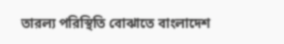তারল্য পরিস্থিতি বোঝাতে বাংলাদেশ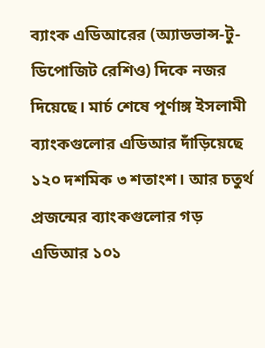ব্যাংক এডিআরের (অ্যাডভান্স-টু-ডিপোজিট রেশিও) দিকে নজর দিয়েছে। মার্চ শেষে পূর্ণাঙ্গ ইসলামী ব্যাংকগুলোর এডিআর দাঁড়িয়েছে ১২০ দশমিক ৩ শতাংশ। আর চতুর্থ প্রজন্মের ব্যাংকগুলোর গড় এডিআর ১০১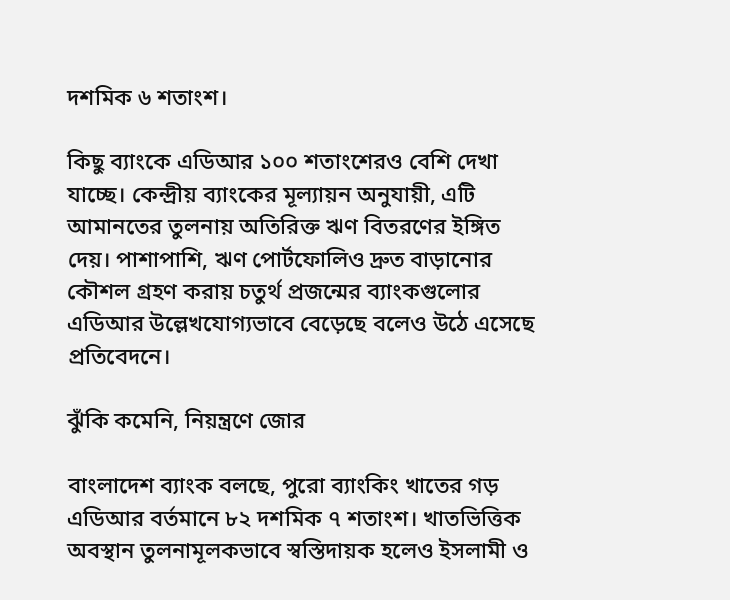দশমিক ৬ শতাংশ।

কিছু ব্যাংকে এডিআর ১০০ শতাংশেরও বেশি দেখা যাচ্ছে। কেন্দ্রীয় ব্যাংকের মূল্যায়ন অনুযায়ী, এটি আমানতের তুলনায় অতিরিক্ত ঋণ বিতরণের ইঙ্গিত দেয়। পাশাপাশি, ঋণ পোর্টফোলিও দ্রুত বাড়ানোর কৌশল গ্রহণ করায় চতুর্থ প্রজন্মের ব্যাংকগুলোর এডিআর উল্লেখযোগ্যভাবে বেড়েছে বলেও উঠে এসেছে প্রতিবেদনে।

ঝুঁকি কমেনি, নিয়ন্ত্রণে জোর

বাংলাদেশ ব্যাংক বলছে, পুরো ব্যাংকিং খাতের গড় এডিআর বর্তমানে ৮২ দশমিক ৭ শতাংশ। খাতভিত্তিক অবস্থান তুলনামূলকভাবে স্বস্তিদায়ক হলেও ইসলামী ও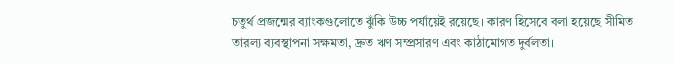চতুর্থ প্রজন্মের ব্যাংকগুলোতে ঝুঁকি উচ্চ পর্যায়েই রয়েছে। কারণ হিসেবে বলা হয়েছে সীমিত তারল্য ব্যবস্থাপনা সক্ষমতা, দ্রুত ঋণ সম্প্রসারণ এবং কাঠামোগত দুর্বলতা।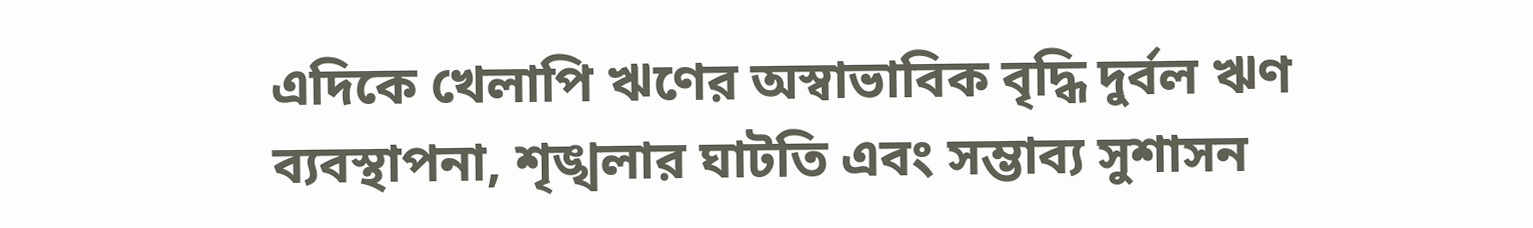এদিকে খেলাপি ঋণের অস্বাভাবিক বৃদ্ধি দুর্বল ঋণ ব্যবস্থাপনা, শৃঙ্খলার ঘাটতি এবং সম্ভাব্য সুশাসন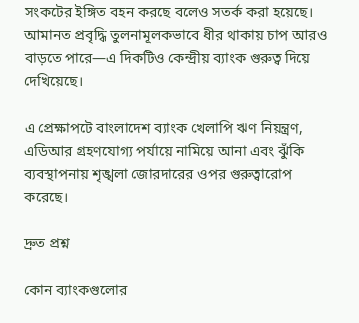সংকটের ইঙ্গিত বহন করছে বলেও সতর্ক করা হয়েছে। আমানত প্রবৃদ্ধি তুলনামূলকভাবে ধীর থাকায় চাপ আরও বাড়তে পারে—এ দিকটিও কেন্দ্রীয় ব্যাংক গুরুত্ব দিয়ে দেখিয়েছে।

এ প্রেক্ষাপটে বাংলাদেশ ব্যাংক খেলাপি ঋণ নিয়ন্ত্রণ, এডিআর গ্রহণযোগ্য পর্যায়ে নামিয়ে আনা এবং ঝুঁকি ব্যবস্থাপনায় শৃঙ্খলা জোরদারের ওপর গুরুত্বারোপ করেছে।

দ্রুত প্রশ্ন

কোন ব্যাংকগুলোর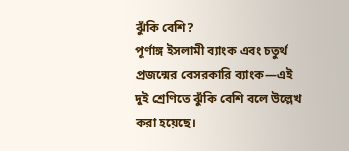ঝুঁকি বেশি?
পূর্ণাঙ্গ ইসলামী ব্যাংক এবং চতুর্থ প্রজন্মের বেসরকারি ব্যাংক—এই দুই শ্রেণিতে ঝুঁকি বেশি বলে উল্লেখ করা হয়েছে।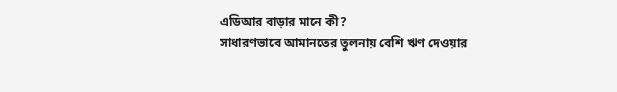এডিআর বাড়ার মানে কী?
সাধারণভাবে আমানতের তুলনায় বেশি ঋণ দেওয়ার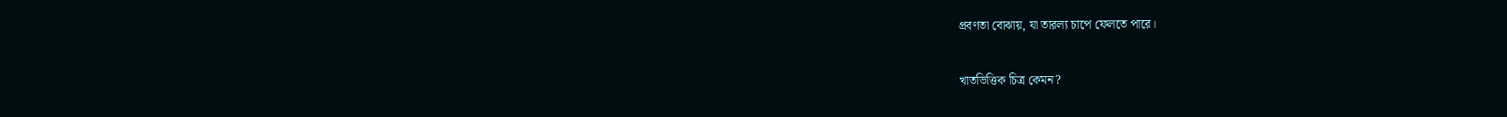প্রবণতা বোঝায়, যা তারল্য চাপে ফেলতে পারে।

খাতভিত্তিক চিত্র কেমন?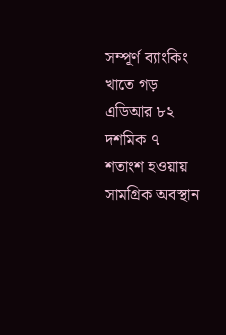সম্পূর্ণ ব্যাংকিং খাতে গড় এডিআর ৮২ দশমিক ৭ শতাংশ হওয়ায় সামগ্রিক অবস্থান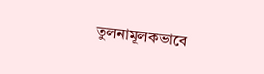তুলনামূলকভাবে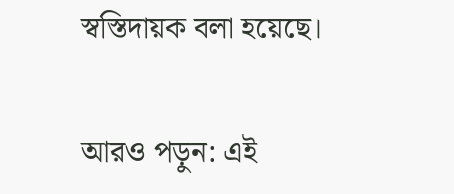স্বস্তিদায়ক বলা হয়েছে।

আরও পড়ুন: এই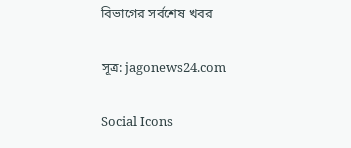বিভাগের সর্বশেষ খবর

সূত্র: jagonews24.com

Social Icons